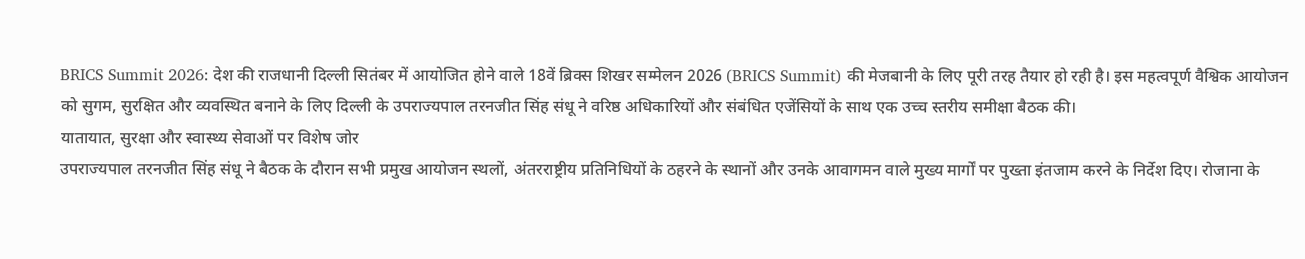BRICS Summit 2026: देश की राजधानी दिल्ली सितंबर में आयोजित होने वाले 18वें ब्रिक्स शिखर सम्मेलन 2026 (BRICS Summit) की मेजबानी के लिए पूरी तरह तैयार हो रही है। इस महत्वपूर्ण वैश्विक आयोजन को सुगम, सुरक्षित और व्यवस्थित बनाने के लिए दिल्ली के उपराज्यपाल तरनजीत सिंह संधू ने वरिष्ठ अधिकारियों और संबंधित एजेंसियों के साथ एक उच्च स्तरीय समीक्षा बैठक की।
यातायात, सुरक्षा और स्वास्थ्य सेवाओं पर विशेष जोर
उपराज्यपाल तरनजीत सिंह संधू ने बैठक के दौरान सभी प्रमुख आयोजन स्थलों, अंतरराष्ट्रीय प्रतिनिधियों के ठहरने के स्थानों और उनके आवागमन वाले मुख्य मार्गों पर पुख्ता इंतजाम करने के निर्देश दिए। रोजाना के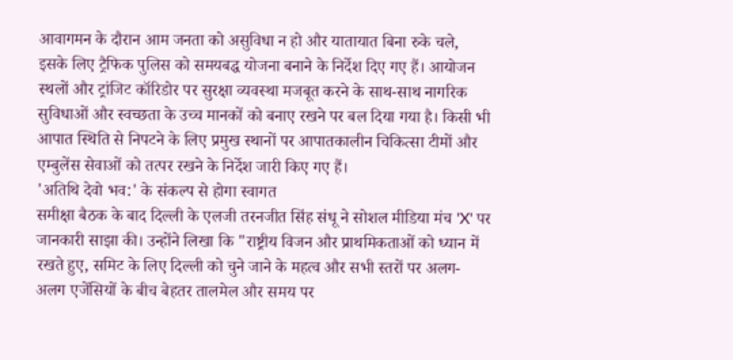आवागमन के दौरान आम जनता को असुविधा न हो और यातायात बिना रुके चले, इसके लिए ट्रैफिक पुलिस को समयबद्ध योजना बनाने के निर्देश दिए गए हैं। आयोजन स्थलों और ट्रांजिट कॉरिडोर पर सुरक्षा व्यवस्था मजबूत करने के साथ-साथ नागरिक सुविधाओं और स्वच्छता के उच्च मानकों को बनाए रखने पर बल दिया गया है। किसी भी आपात स्थिति से निपटने के लिए प्रमुख स्थानों पर आपातकालीन चिकित्सा टीमों और एम्बुलेंस सेवाओं को तत्पर रखने के निर्देश जारी किए गए हैं।
'अतिथि देवो भव:' के संकल्प से होगा स्वागत
समीक्षा बैठक के बाद दिल्ली के एलजी तरनजीत सिंह संधू ने सोशल मीडिया मंच 'X' पर जानकारी साझा की। उन्होंने लिखा कि "राष्ट्रीय विजन और प्राथमिकताओं को ध्यान में रखते हुए, समिट के लिए दिल्ली को चुने जाने के महत्व और सभी स्तरों पर अलग-अलग एजेंसियों के बीच बेहतर तालमेल और समय पर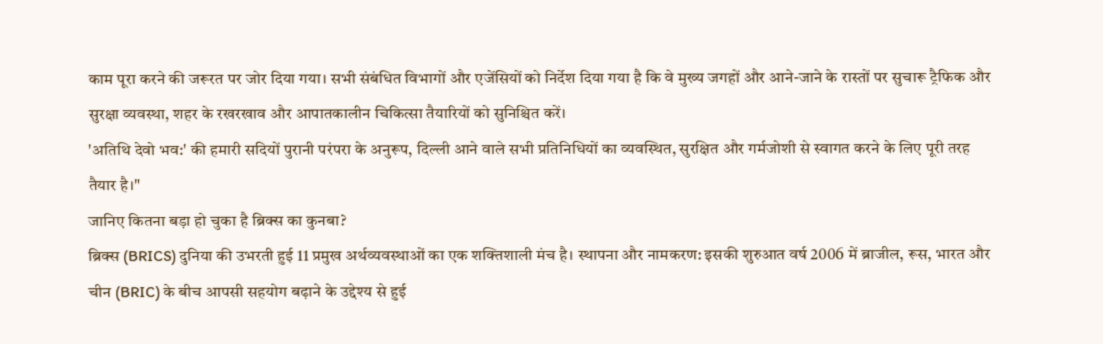काम पूरा करने की जरूरत पर जोर दिया गया। सभी संबंधित विभागों और एजेंसियों को निर्देश दिया गया है कि वे मुख्य जगहों और आने-जाने के रास्तों पर सुचारू ट्रैफिक और सुरक्षा व्यवस्था, शहर के रखरखाव और आपातकालीन चिकित्सा तैयारियों को सुनिश्चित करें।
'अतिथि देवो भव:' की हमारी सदियों पुरानी परंपरा के अनुरूप, दिल्ली आने वाले सभी प्रतिनिधियों का व्यवस्थित, सुरक्षित और गर्मजोशी से स्वागत करने के लिए पूरी तरह तैयार है।"
जानिए कितना बड़ा हो चुका है ब्रिक्स का कुनबा?
ब्रिक्स (BRICS) दुनिया की उभरती हुई 11 प्रमुख अर्थव्यवस्थाओं का एक शक्तिशाली मंच है। स्थापना और नामकरण: इसकी शुरुआत वर्ष 2006 में ब्राजील, रूस, भारत और चीन (BRIC) के बीच आपसी सहयोग बढ़ाने के उद्देश्य से हुई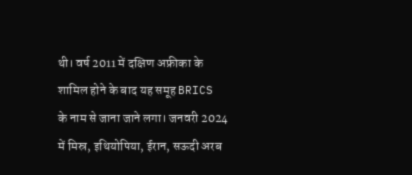थी। वर्ष 2011 में दक्षिण अफ्रीका के शामिल होने के बाद यह समूह BRICS के नाम से जाना जाने लगा। जनवरी 2024 में मिस्र, इथियोपिया, ईरान, सऊदी अरब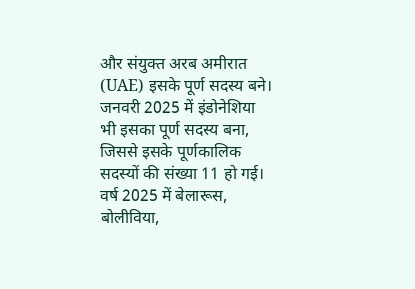और संयुक्त अरब अमीरात (UAE) इसके पूर्ण सदस्य बने। जनवरी 2025 में इंडोनेशिया भी इसका पूर्ण सदस्य बना, जिससे इसके पूर्णकालिक सदस्यों की संख्या 11 हो गई। वर्ष 2025 में बेलारूस, बोलीविया,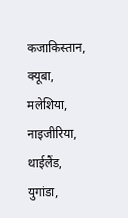कजाकिस्तान, क्यूबा, मलेशिया, नाइजीरिया, थाईलैंड, युगांडा,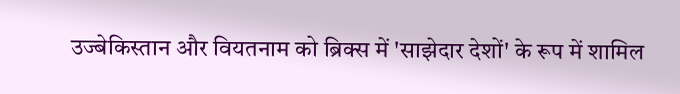उज्बेकिस्तान और वियतनाम को ब्रिक्स में 'साझेदार देशों' के रूप में शामिल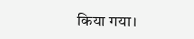किया गया।